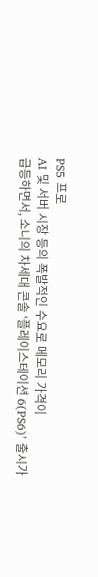PS5 프로
AI 및 서버 시장 등의 폭발적인 수요로 메모리 가격이
급등하면서, 소니의 차세대 콘솔 ‘플레이스테이션 6(PS6)’ 출시가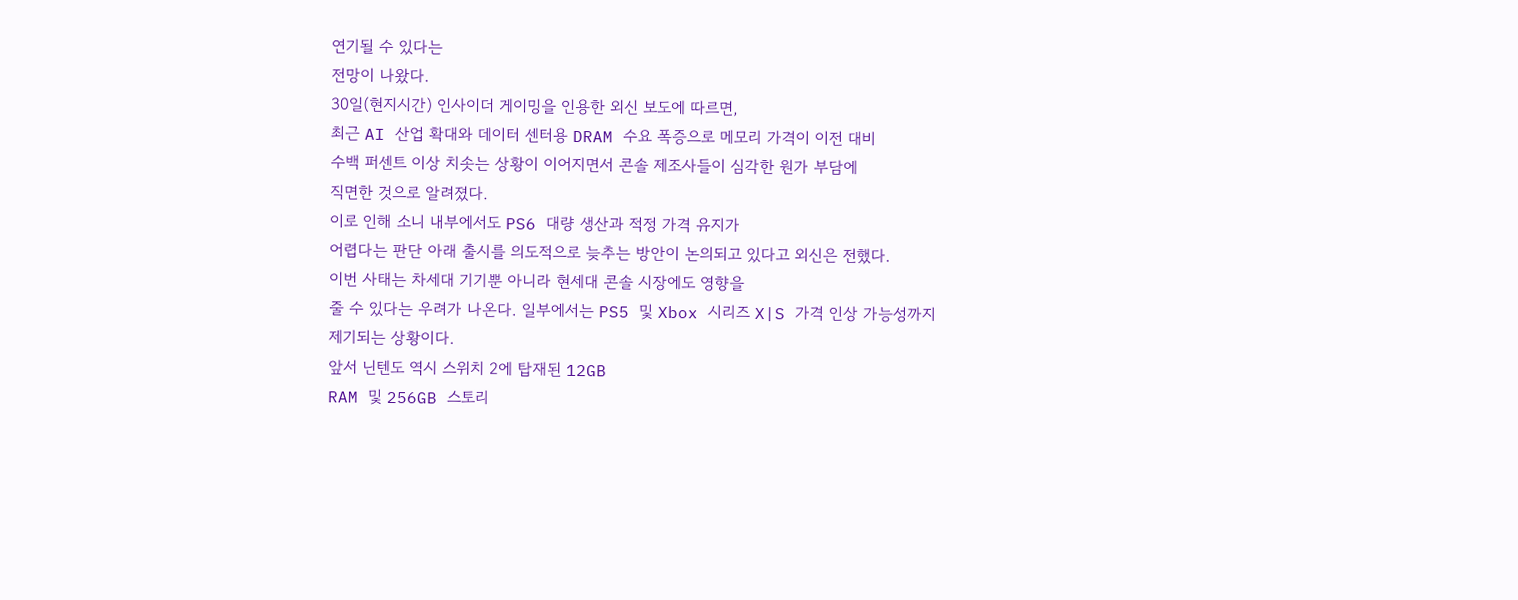연기될 수 있다는
전망이 나왔다.
30일(현지시간) 인사이더 게이밍을 인용한 외신 보도에 따르면,
최근 AI 산업 확대와 데이터 센터용 DRAM 수요 폭증으로 메모리 가격이 이전 대비
수백 퍼센트 이상 치솟는 상황이 이어지면서 콘솔 제조사들이 심각한 원가 부담에
직면한 것으로 알려졌다.
이로 인해 소니 내부에서도 PS6 대량 생산과 적정 가격 유지가
어렵다는 판단 아래 출시를 의도적으로 늦추는 방안이 논의되고 있다고 외신은 전했다.
이번 사태는 차세대 기기뿐 아니라 현세대 콘솔 시장에도 영향을
줄 수 있다는 우려가 나온다. 일부에서는 PS5 및 Xbox 시리즈 X|S 가격 인상 가능성까지
제기되는 상황이다.
앞서 닌텐도 역시 스위치 2에 탑재된 12GB
RAM 및 256GB 스토리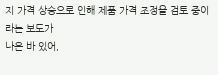지 가격 상승으로 인해 제품 가격 조정을 검토 중이라는 보도가
나온 바 있어,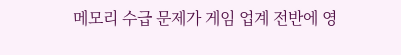메모리 수급 문제가 게임 업계 전반에 영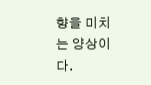향을 미치는 양상이다.